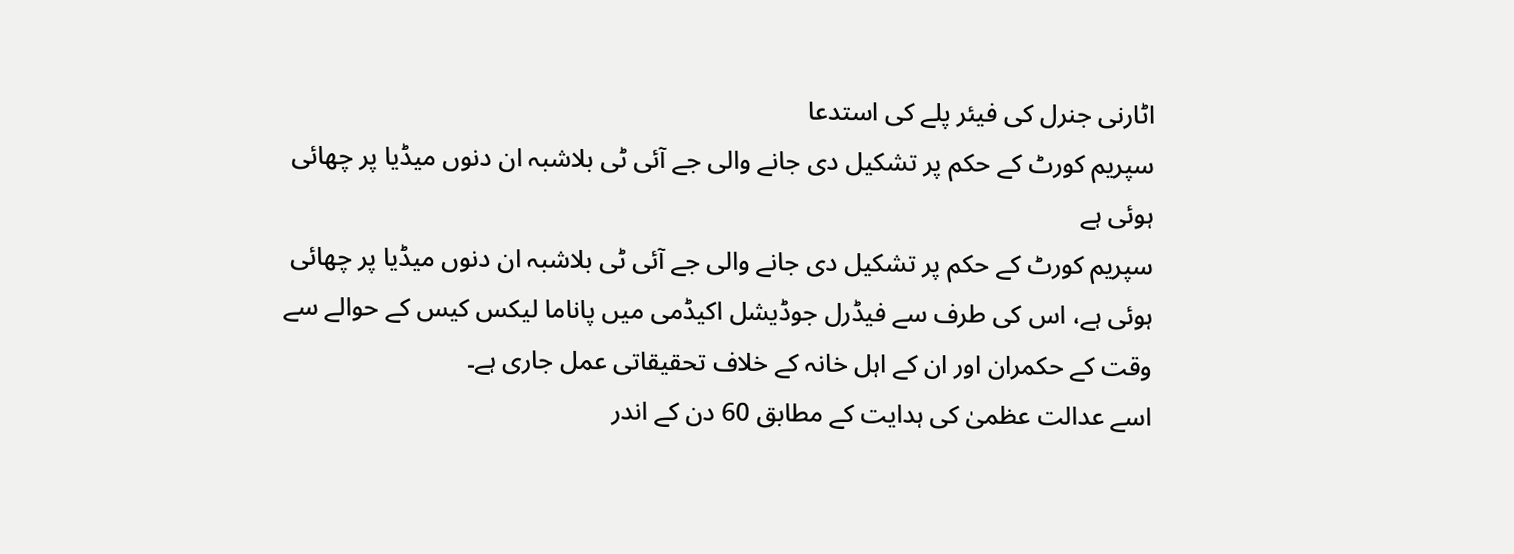اٹارنی جنرل کی فیئر پلے کی استدعا
سپریم کورٹ کے حکم پر تشکیل دی جانے والی جے آئی ٹی بلاشبہ ان دنوں میڈیا پر چھائی ہوئی ہے
سپریم کورٹ کے حکم پر تشکیل دی جانے والی جے آئی ٹی بلاشبہ ان دنوں میڈیا پر چھائی ہوئی ہے، اس کی طرف سے فیڈرل جوڈیشل اکیڈمی میں پاناما لیکس کیس کے حوالے سے وقت کے حکمران اور ان کے اہل خانہ کے خلاف تحقیقاتی عمل جاری ہے۔
اسے عدالت عظمیٰ کی ہدایت کے مطابق 60 دن کے اندر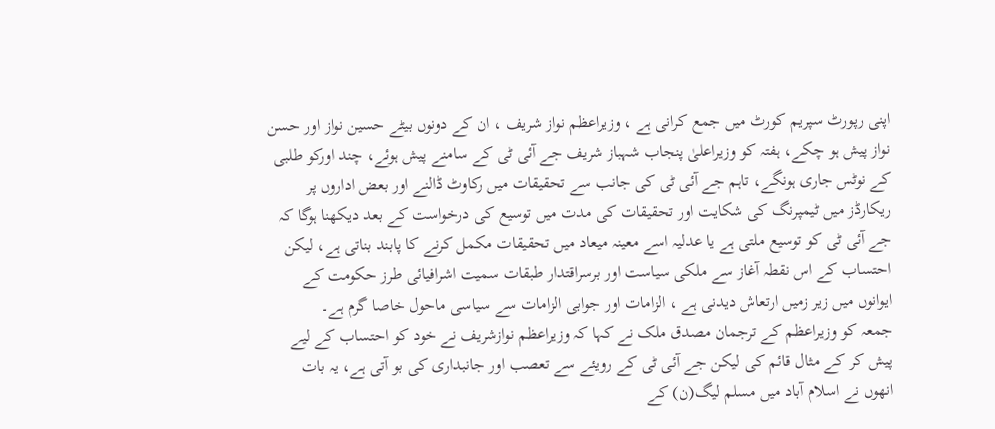اپنی رپورٹ سپریم کورٹ میں جمع کرانی ہے ، وزیراعظم نواز شریف ، ان کے دونوں بیٹے حسین نواز اور حسن نواز پیش ہو چکے، ہفتہ کو وزیراعلیٰ پنجاب شہباز شریف جے آئی ٹی کے سامنے پیش ہوئے، چند اورکو طلبی کے نوٹس جاری ہونگے، تاہم جے آئی ٹی کی جانب سے تحقیقات میں رکاوٹ ڈالنے اور بعض اداروں پر ریکارڈز میں ٹیمپرنگ کی شکایت اور تحقیقات کی مدت میں توسیع کی درخواست کے بعد دیکھنا ہوگا کہ جے آئی ٹی کو توسیع ملتی ہے یا عدلیہ اسے معینہ میعاد میں تحقیقات مکمل کرنے کا پابند بناتی ہے، لیکن احتساب کے اس نقطہ آغاز سے ملکی سیاست اور برسراقتدار طبقات سمیت اشرافیائی طرز حکومت کے ایوانوں میں زیر زمیں ارتعاش دیدنی ہے ، الزامات اور جوابی الزامات سے سیاسی ماحول خاصا گرم ہے۔
جمعہ کو وزیراعظم کے ترجمان مصدق ملک نے کہا کہ وزیراعظم نوازشریف نے خود کو احتساب کے لیے پیش کر کے مثال قائم کی لیکن جے آئی ٹی کے رویئے سے تعصب اور جانبداری کی بو آتی ہے، یہ بات انھوں نے اسلام آباد میں مسلم لیگ(ن) کے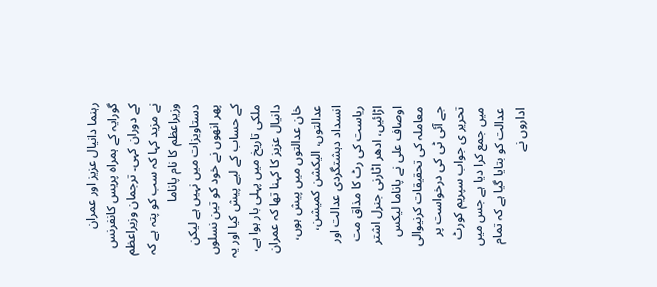رہنما دانیال عزیز اور عمران گورایہ کے ہمراہ پریس کانفرنس کے دوران کہی۔ ترجمان وزیراعظم نے مزید کہا کہ سب کو پتہ ہے کہ وزیراعظم کا نام پاناما دستاویزات میں نہیں ہے لیکن پھر انھوں نے خود کو تین نسلوں کے حساب کے لیے پیش کیا اور یہ ملکی تاریخ میں پہلی بار ہوا ہے، دانیال عزیز کا کہنا تھا کہ عمران خان عدالتوں میں پیش ہوں، عدالتوں، الیکشن کمیشن، انسداد دہشتگردی عدالت اور ریاست کی رٹ کا مذاق مت اڑائیں، ادھر اٹارنی جنرل اشتر اوصاف علی نے پاناما لیکس معاملہ کی تحقیقات کرنیوالی جے آئی ٹی کی درخواست پر تحریر ی جواب سپریم کورٹ میں جمع کرا دیا ہے جس میں عدالت کو بتایا گیا ہے کہ تمام اداروں نے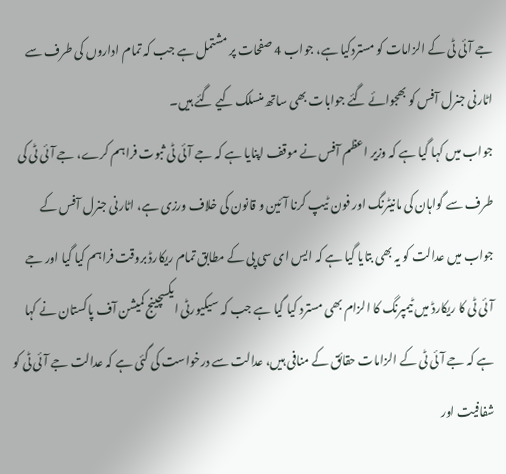جے آئی ٹی کے الزامات کو مستردکیا ہے، جواب 4 صفحات پر مشتمل ہے جب کہ تمام اداروں کی طرف سے اٹارنی جنرل آفس کو بھجوائے گئے جوابات بھی ساتھ منسلک کیے گئے ہیں۔
جواب میں کہا گیا ہے کہ وزیر اعظم آفس نے موقف اپنایا ہے کہ جے آئی ٹی ثبوت فراہم کرے، جے آئی ٹی کی طرف سے گواہان کی مانیٹرنگ اور فون ٹیپ کرنا آئین و قانون کی خلاف ورزی ہے، اٹارنی جنرل آفس کے جواب میں عدالت کو یہ بھی بتایا گیا ہے کہ ایس ای سی پی کے مطابق تمام ریکارڈ بروقت فراہم کیا گیا اور جے آئی ٹی کا ریکارڈ میں ٹیمپرنگ کا الزام بھی مسترد کیا گیا ہے جب کہ سیکیورٹی ایکسچینج کمیشن آف پاکستان نے کہا ہے کہ جے آئی ٹی کے الزامات حقائق کے منافی ہیں، عدالت سے درخواست کی گئی ہے کہ عدالت جے آئی ٹی کو شفافیت اور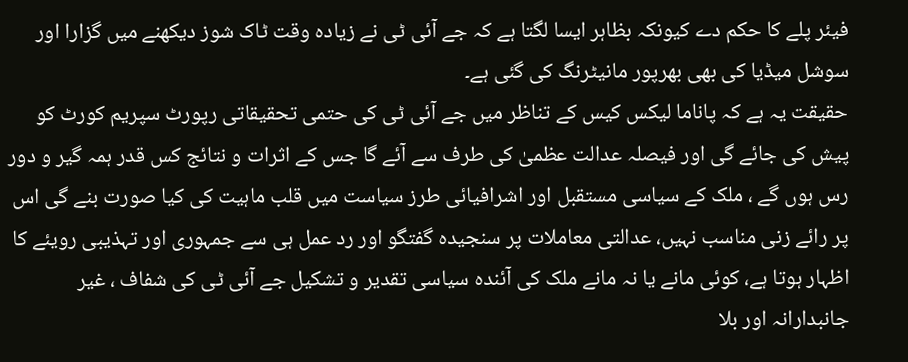فیئر پلے کا حکم دے کیونکہ بظاہر ایسا لگتا ہے کہ جے آئی ٹی نے زیادہ وقت ٹاک شوز دیکھنے میں گزارا اور سوشل میڈیا کی بھی بھرپور مانیٹرنگ کی گئی ہے۔
حقیقت یہ ہے کہ پاناما لیکس کیس کے تناظر میں جے آئی ٹی کی حتمی تحقیقاتی رپورٹ سپریم کورٹ کو پیش کی جائے گی اور فیصلہ عدالت عظمیٰ کی طرف سے آئے گا جس کے اثرات و نتائج کس قدر ہمہ گیر و دور رس ہوں گے ، ملک کے سیاسی مستقبل اور اشرافیائی طرز سیاست میں قلب ماہیت کی کیا صورت بنے گی اس پر رائے زنی مناسب نہیں، عدالتی معاملات پر سنجیدہ گفتگو اور رد عمل ہی سے جمہوری اور تہذیبی رویئے کا اظہار ہوتا ہے، کوئی مانے یا نہ مانے ملک کی آئندہ سیاسی تقدیر و تشکیل جے آئی ٹی کی شفاف ، غیر جانبدارانہ اور بلا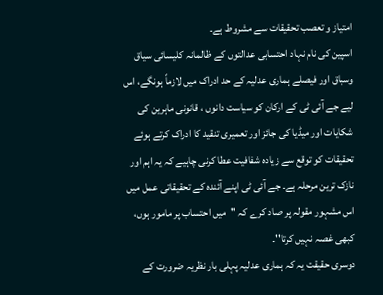امتیاز و تعصب تحقیقات سے مشروط ہے۔
اسپین کی نام نہاد احتسابی عدالتوں کے ظالمانہ کلیسائی سیاق وسباق اور فیصلے ہماری عدلیہ کے حد ادراک میں لازماً ہونگے، اس لیے جے آئی ٹی کے ارکان کو سیاست دانوں ، قانونی ماہرین کی شکایات اور میڈیا کی جائز اور تعمیری تنقید کا ادراک کرتے ہوئے تحقیقات کو توقع سے زیادہ شفافیت عطا کرنی چاہیے کہ یہ اہم اور نازک ترین مرحلہ ہے۔ جے آئی ٹی اپنے آئندہ کے تحقیقاتی عمل میں اس مشہور مقولہ پر صاد کرے کہ ''میں احتساب پر مامور ہوں، کبھی غصہ نہیں کرتا''۔
دوسری حقیقت یہ کہ ہماری عدلیہ پہلی بار نظریہ ضرورت کے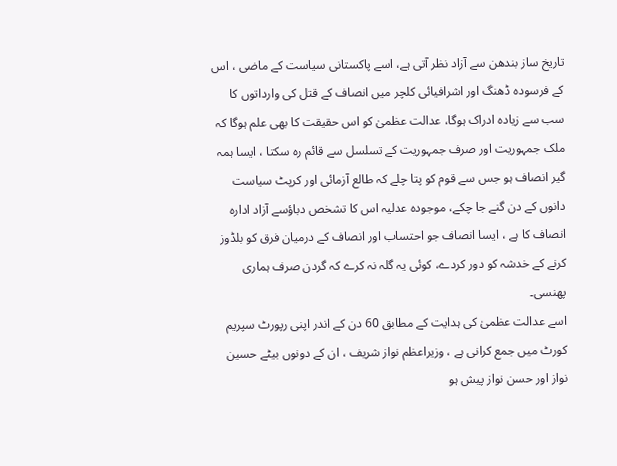تاریخ ساز بندھن سے آزاد نظر آتی ہے، اسے پاکستانی سیاست کے ماضی ، اس کے فرسودہ ڈھنگ اور اشرافیائی کلچر میں انصاف کے قتل کی وارداتوں کا سب سے زیادہ ادراک ہوگا، عدالت عظمیٰ کو اس حقیقت کا بھی علم ہوگا کہ ملک جمہوریت اور صرف جمہوریت کے تسلسل سے قائم رہ سکتا ، ایسا ہمہ گیر انصاف ہو جس سے قوم کو پتا چلے کہ طالع آزمائی اور کرپٹ سیاست دانوں کے دن گنے جا چکے، موجودہ عدلیہ اس کا تشخص دباؤسے آزاد ادارہ انصاف کا ہے ، ایسا انصاف جو احتساب اور انصاف کے درمیان فرق کو بلڈوز کرنے کے خدشہ کو دور کردے، کوئی یہ گلہ نہ کرے کہ گردن صرف ہماری پھنسی۔
اسے عدالت عظمیٰ کی ہدایت کے مطابق 60 دن کے اندر اپنی رپورٹ سپریم کورٹ میں جمع کرانی ہے ، وزیراعظم نواز شریف ، ان کے دونوں بیٹے حسین نواز اور حسن نواز پیش ہو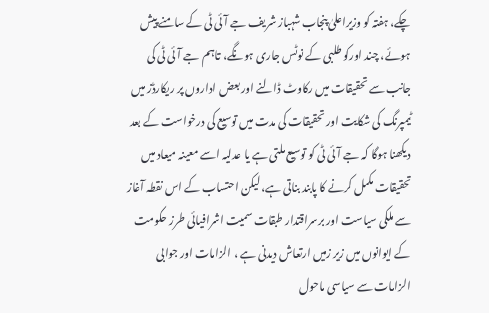چکے، ہفتہ کو وزیراعلیٰ پنجاب شہباز شریف جے آئی ٹی کے سامنے پیش ہوئے، چند اورکو طلبی کے نوٹس جاری ہونگے، تاہم جے آئی ٹی کی جانب سے تحقیقات میں رکاوٹ ڈالنے اور بعض اداروں پر ریکارڈز میں ٹیمپرنگ کی شکایت اور تحقیقات کی مدت میں توسیع کی درخواست کے بعد دیکھنا ہوگا کہ جے آئی ٹی کو توسیع ملتی ہے یا عدلیہ اسے معینہ میعاد میں تحقیقات مکمل کرنے کا پابند بناتی ہے، لیکن احتساب کے اس نقطہ آغاز سے ملکی سیاست اور برسراقتدار طبقات سمیت اشرافیائی طرز حکومت کے ایوانوں میں زیر زمیں ارتعاش دیدنی ہے ، الزامات اور جوابی الزامات سے سیاسی ماحول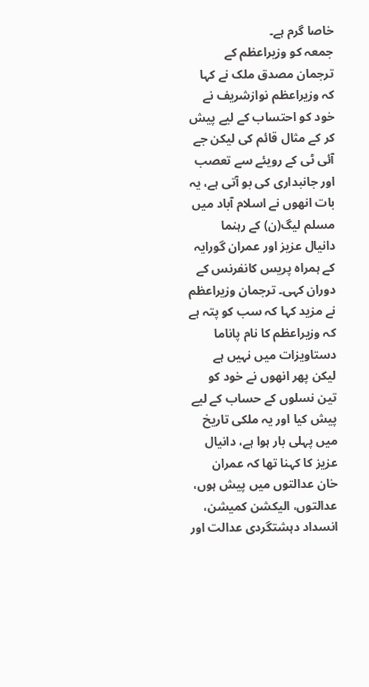خاصا گرم ہے۔
جمعہ کو وزیراعظم کے ترجمان مصدق ملک نے کہا کہ وزیراعظم نوازشریف نے خود کو احتساب کے لیے پیش کر کے مثال قائم کی لیکن جے آئی ٹی کے رویئے سے تعصب اور جانبداری کی بو آتی ہے، یہ بات انھوں نے اسلام آباد میں مسلم لیگ(ن) کے رہنما دانیال عزیز اور عمران گورایہ کے ہمراہ پریس کانفرنس کے دوران کہی۔ ترجمان وزیراعظم نے مزید کہا کہ سب کو پتہ ہے کہ وزیراعظم کا نام پاناما دستاویزات میں نہیں ہے لیکن پھر انھوں نے خود کو تین نسلوں کے حساب کے لیے پیش کیا اور یہ ملکی تاریخ میں پہلی بار ہوا ہے، دانیال عزیز کا کہنا تھا کہ عمران خان عدالتوں میں پیش ہوں، عدالتوں، الیکشن کمیشن، انسداد دہشتگردی عدالت اور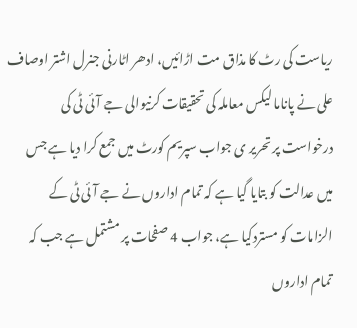ریاست کی رٹ کا مذاق مت اڑائیں، ادھر اٹارنی جنرل اشتر اوصاف علی نے پاناما لیکس معاملہ کی تحقیقات کرنیوالی جے آئی ٹی کی درخواست پر تحریر ی جواب سپریم کورٹ میں جمع کرا دیا ہے جس میں عدالت کو بتایا گیا ہے کہ تمام اداروں نے جے آئی ٹی کے الزامات کو مستردکیا ہے، جواب 4 صفحات پر مشتمل ہے جب کہ تمام اداروں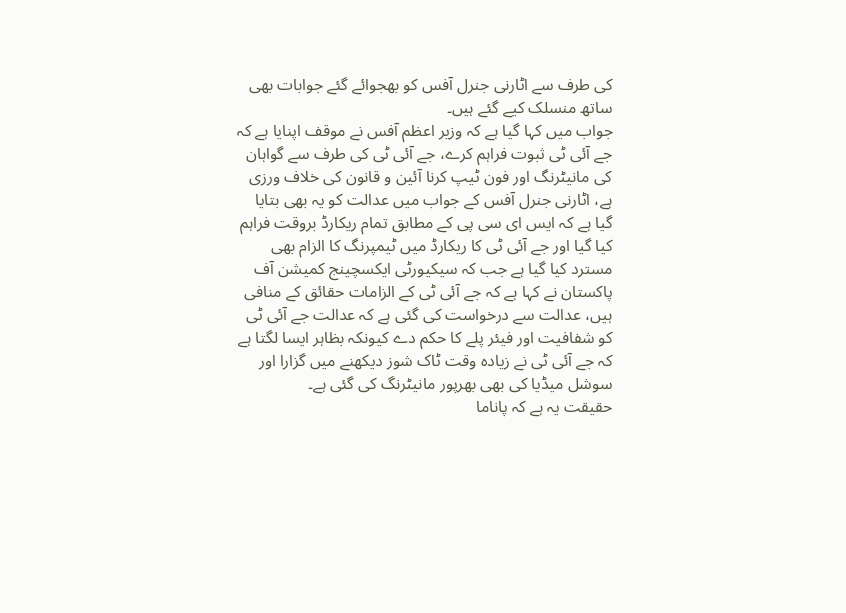کی طرف سے اٹارنی جنرل آفس کو بھجوائے گئے جوابات بھی ساتھ منسلک کیے گئے ہیں۔
جواب میں کہا گیا ہے کہ وزیر اعظم آفس نے موقف اپنایا ہے کہ جے آئی ٹی ثبوت فراہم کرے، جے آئی ٹی کی طرف سے گواہان کی مانیٹرنگ اور فون ٹیپ کرنا آئین و قانون کی خلاف ورزی ہے، اٹارنی جنرل آفس کے جواب میں عدالت کو یہ بھی بتایا گیا ہے کہ ایس ای سی پی کے مطابق تمام ریکارڈ بروقت فراہم کیا گیا اور جے آئی ٹی کا ریکارڈ میں ٹیمپرنگ کا الزام بھی مسترد کیا گیا ہے جب کہ سیکیورٹی ایکسچینج کمیشن آف پاکستان نے کہا ہے کہ جے آئی ٹی کے الزامات حقائق کے منافی ہیں، عدالت سے درخواست کی گئی ہے کہ عدالت جے آئی ٹی کو شفافیت اور فیئر پلے کا حکم دے کیونکہ بظاہر ایسا لگتا ہے کہ جے آئی ٹی نے زیادہ وقت ٹاک شوز دیکھنے میں گزارا اور سوشل میڈیا کی بھی بھرپور مانیٹرنگ کی گئی ہے۔
حقیقت یہ ہے کہ پاناما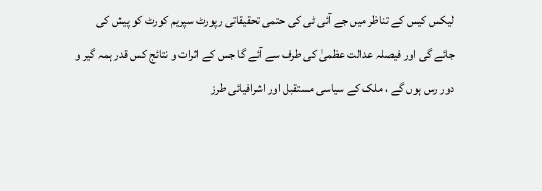لیکس کیس کے تناظر میں جے آئی ٹی کی حتمی تحقیقاتی رپورٹ سپریم کورٹ کو پیش کی جائے گی اور فیصلہ عدالت عظمیٰ کی طرف سے آئے گا جس کے اثرات و نتائج کس قدر ہمہ گیر و دور رس ہوں گے ، ملک کے سیاسی مستقبل اور اشرافیائی طرز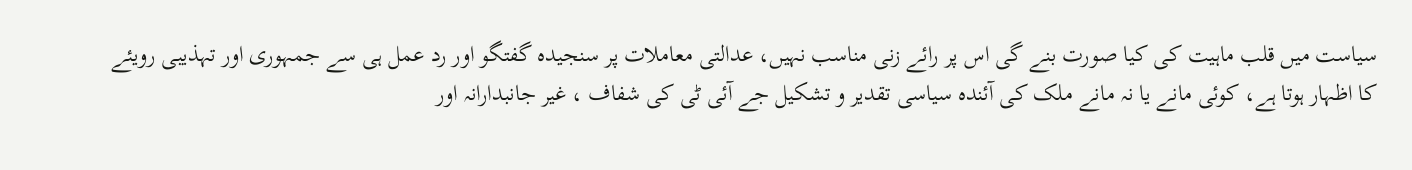سیاست میں قلب ماہیت کی کیا صورت بنے گی اس پر رائے زنی مناسب نہیں، عدالتی معاملات پر سنجیدہ گفتگو اور رد عمل ہی سے جمہوری اور تہذیبی رویئے کا اظہار ہوتا ہے، کوئی مانے یا نہ مانے ملک کی آئندہ سیاسی تقدیر و تشکیل جے آئی ٹی کی شفاف ، غیر جانبدارانہ اور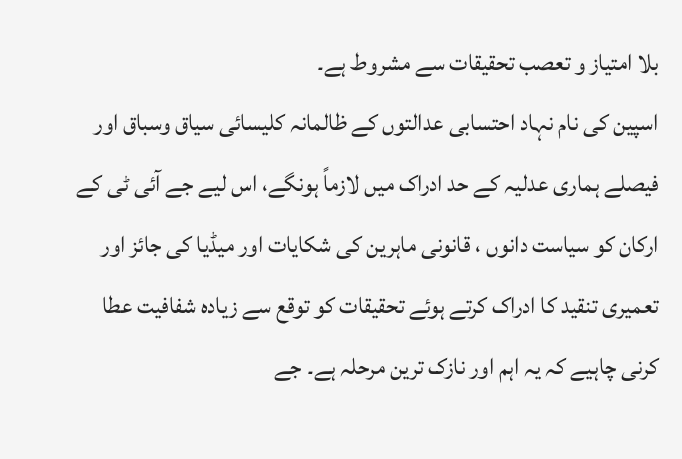بلا امتیاز و تعصب تحقیقات سے مشروط ہے۔
اسپین کی نام نہاد احتسابی عدالتوں کے ظالمانہ کلیسائی سیاق وسباق اور فیصلے ہماری عدلیہ کے حد ادراک میں لازماً ہونگے، اس لیے جے آئی ٹی کے ارکان کو سیاست دانوں ، قانونی ماہرین کی شکایات اور میڈیا کی جائز اور تعمیری تنقید کا ادراک کرتے ہوئے تحقیقات کو توقع سے زیادہ شفافیت عطا کرنی چاہیے کہ یہ اہم اور نازک ترین مرحلہ ہے۔ جے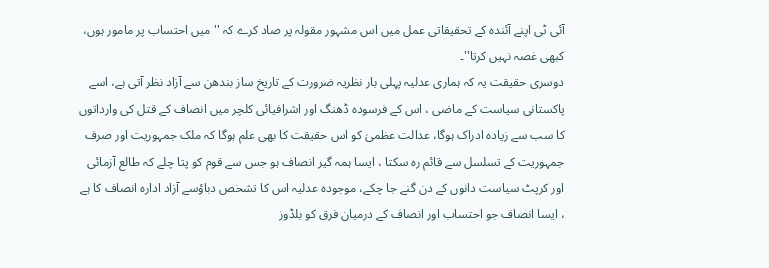آئی ٹی اپنے آئندہ کے تحقیقاتی عمل میں اس مشہور مقولہ پر صاد کرے کہ ''میں احتساب پر مامور ہوں، کبھی غصہ نہیں کرتا''۔
دوسری حقیقت یہ کہ ہماری عدلیہ پہلی بار نظریہ ضرورت کے تاریخ ساز بندھن سے آزاد نظر آتی ہے، اسے پاکستانی سیاست کے ماضی ، اس کے فرسودہ ڈھنگ اور اشرافیائی کلچر میں انصاف کے قتل کی وارداتوں کا سب سے زیادہ ادراک ہوگا، عدالت عظمیٰ کو اس حقیقت کا بھی علم ہوگا کہ ملک جمہوریت اور صرف جمہوریت کے تسلسل سے قائم رہ سکتا ، ایسا ہمہ گیر انصاف ہو جس سے قوم کو پتا چلے کہ طالع آزمائی اور کرپٹ سیاست دانوں کے دن گنے جا چکے، موجودہ عدلیہ اس کا تشخص دباؤسے آزاد ادارہ انصاف کا ہے ، ایسا انصاف جو احتساب اور انصاف کے درمیان فرق کو بلڈوز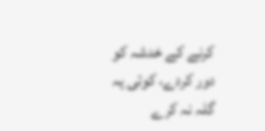کرنے کے خدشہ کو دور کردے، کوئی یہ گلہ نہ کرے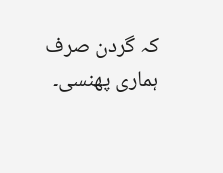کہ گردن صرف ہماری پھنسی۔